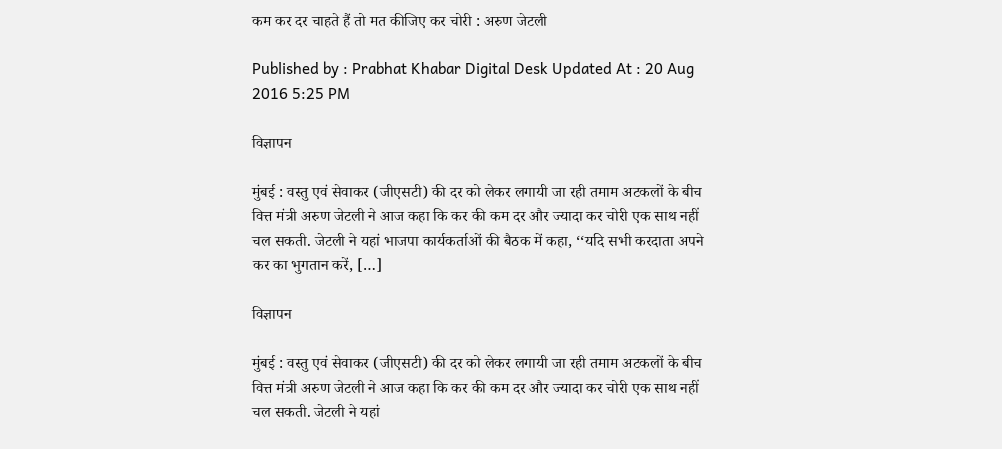कम कर दर चाहते हैं तो मत कीजिए कर चोरी : अरुण जेटली

Published by : Prabhat Khabar Digital Desk Updated At : 20 Aug 2016 5:25 PM

विज्ञापन

मुंबई : वस्तु एवं सेवाकर (जीएसटी) की दर को लेकर लगायी जा रही तमाम अटकलों के बीच वित्त मंत्री अरुण जेटली ने आज कहा कि कर की कम दर और ज्यादा कर चोरी एक साथ नहीं चल सकती. जेटली ने यहां भाजपा कार्यकर्ताओं की बैठक में कहा, ‘‘यदि सभी करदाता अपने कर का भुगतान करें, […]

विज्ञापन

मुंबई : वस्तु एवं सेवाकर (जीएसटी) की दर को लेकर लगायी जा रही तमाम अटकलों के बीच वित्त मंत्री अरुण जेटली ने आज कहा कि कर की कम दर और ज्यादा कर चोरी एक साथ नहीं चल सकती. जेटली ने यहां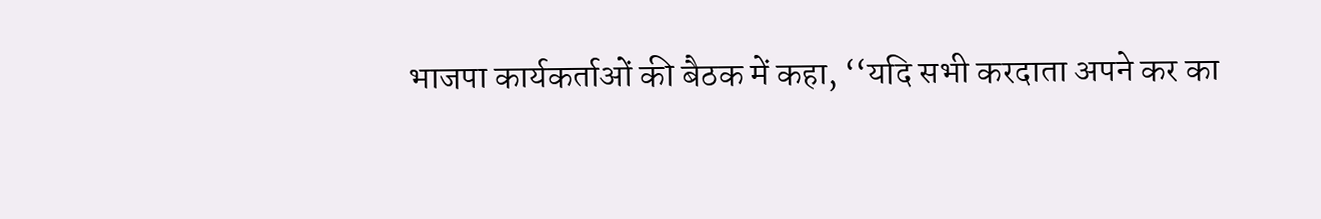भाजपा कार्यकर्ताओं की बैठक में कहा, ‘‘यदि सभी करदाता अपने कर का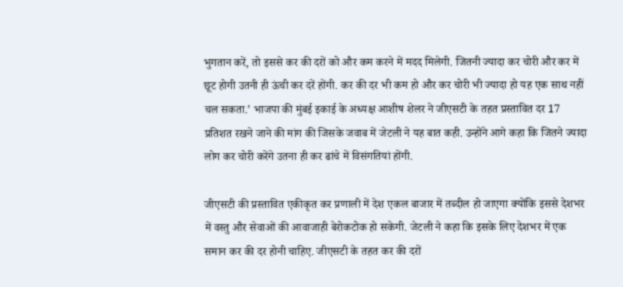भुगतान करें, तो इससे कर की दरों को और कम करने में मदद मिलेगी. जितनी ज्यादा कर चोरी और कर में छूट होगी उतनी ही ऊंची कर दरें होंगी. कर की दर भी कम हो और कर चोरी भी ज्यादा हो यह एक साथ नहीं चल सकता.’ भाजपा की मुंबई इकाई के अध्यक्ष आशीष शेलर ने जीएसटी के तहत प्रस्तावित दर 17 प्रतिशत रखने जाने की मांग की जिसके जवाब में जेटली ने यह बात कही. उन्होंने आगे कहा कि जितने ज्यादा लोग कर चोरी करेंगे उतना ही कर ढांचे में विसंगतियां होंगी.

जीएसटी की प्रस्तावित एकीकृत कर प्रणाली में देश एकल बाजार में तब्दील हो जाएगा क्योंकि इससे देशभर में वस्तु और सेवाओं की आवाजाही बेरोकटोक हो सकेगी. जेटली ने कहा कि इसके लिए देशभर में एक समान कर की दर होनी चाहिए. जीएसटी के तहत कर की दरों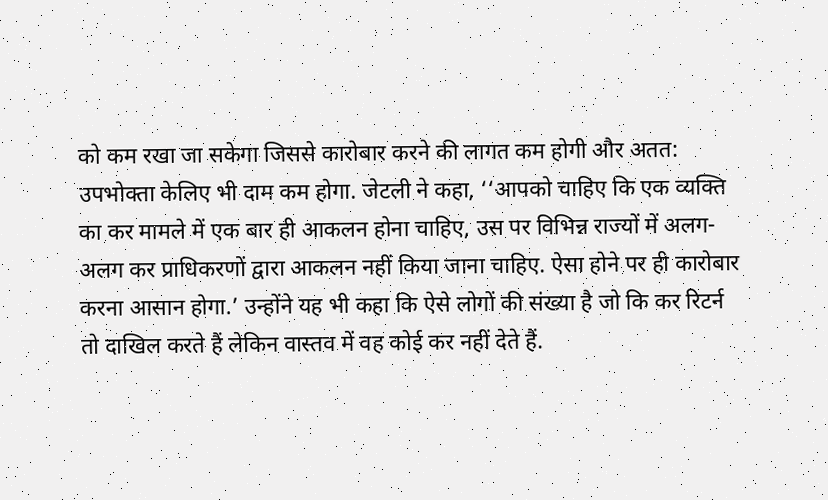को कम रखा जा सकेगा जिससे कारोबार करने की लागत कम होगी और अतत: उपभोक्ता केलिए भी दाम कम होगा. जेटली ने कहा, ‘‘आपको चाहिए कि एक व्यक्ति का कर मामले में एक बार ही आकलन होना चाहिए, उस पर विभिन्न राज्यों में अलग-अलग कर प्राधिकरणों द्वारा आकलन नहीं किया जाना चाहिए. ऐसा होने पर ही कारोबार करना आसान होगा.’ उन्होंने यह भी कहा कि ऐसे लोगों की संख्या है जो कि कर रिटर्न तो दाखिल करते हैं लेकिन वास्तव में वह कोई कर नहीं देते हैं.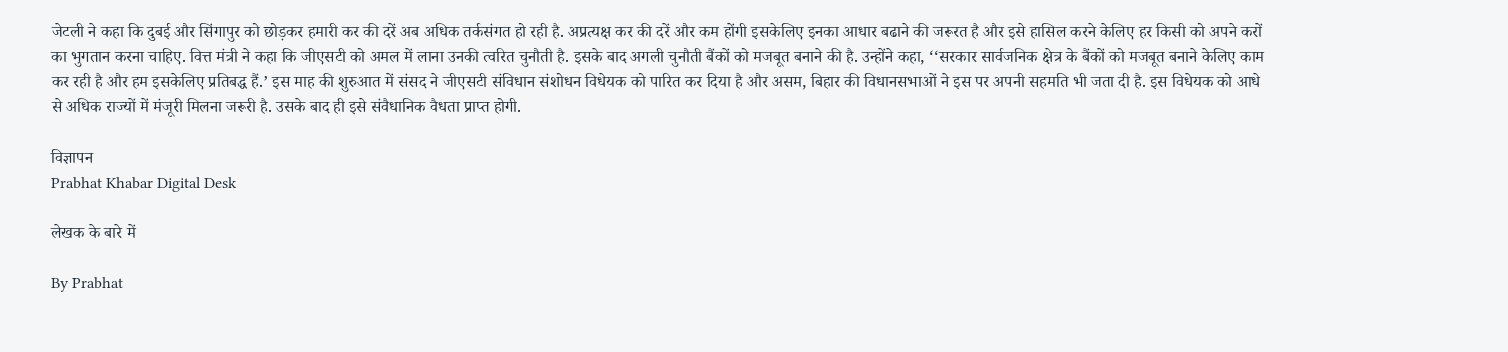जेटली ने कहा कि दुबई और सिंगापुर को छोड़कर हमारी कर की दरें अब अधिक तर्कसंगत हो रही है. अप्रत्यक्ष कर की दरें और कम होंगी इसकेलिए इनका आधार बढाने की जरूरत है और इसे हासिल करने केलिए हर किसी को अपने करों का भुगतान करना चाहिए. वित्त मंत्री ने कहा कि जीएसटी को अमल में लाना उनकी त्वरित चुनौती है. इसके बाद अगली चुनौती बैंकों को मजबूत बनाने की है. उन्होंने कहा, ‘‘सरकार सार्वजनिक क्षेत्र के बैंकों को मजबूत बनाने केलिए काम कर रही है और हम इसकेलिए प्रतिबद्ध हैं.’ इस माह की शुरुआत में संसद ने जीएसटी संविधान संशोधन विधेयक को पारित कर दिया है और असम, बिहार की विधानसभाओं ने इस पर अपनी सहमति भी जता दी है. इस विधेयक को आधे से अधिक राज्यों में मंजूरी मिलना जरूरी है. उसके बाद ही इसे संवैधानिक वैधता प्राप्त होगी.

विज्ञापन
Prabhat Khabar Digital Desk

लेखक के बारे में

By Prabhat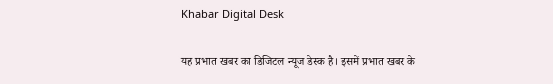Khabar Digital Desk

यह प्रभात खबर का डिजिटल न्यूज डेस्क है। इसमें प्रभात खबर के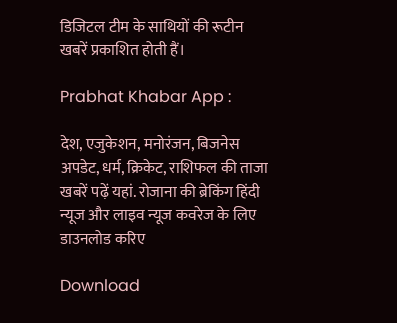डिजिटल टीम के साथियों की रूटीन खबरें प्रकाशित होती हैं।

Prabhat Khabar App :

देश, एजुकेशन, मनोरंजन, बिजनेस अपडेट, धर्म, क्रिकेट, राशिफल की ताजा खबरें पढ़ें यहां. रोजाना की ब्रेकिंग हिंदी न्यूज और लाइव न्यूज कवरेज के लिए डाउनलोड करिए

Download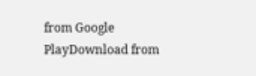from Google PlayDownload from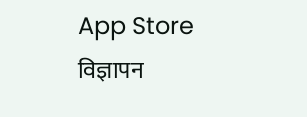App Store
विज्ञापन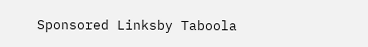Sponsored Linksby Taboola